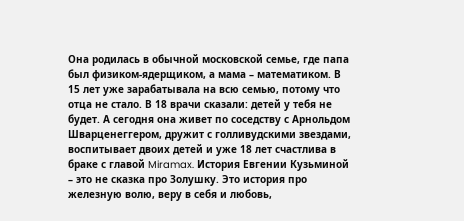Она родилась в обычной московской семье, где папа был физиком-ядерщиком, а мама – математиком. В 15 лет уже зарабатывала на всю семью, потому что отца не стало. В 18 врачи сказали: детей у тебя не будет. А сегодня она живет по соседству с Арнольдом Шварценеггером, дружит с голливудскими звездами, воспитывает двоих детей и уже 18 лет счастлива в браке с главой Miramax. История Евгении Кузьминой – это не сказка про Золушку. Это история про железную волю, веру в себя и любовь,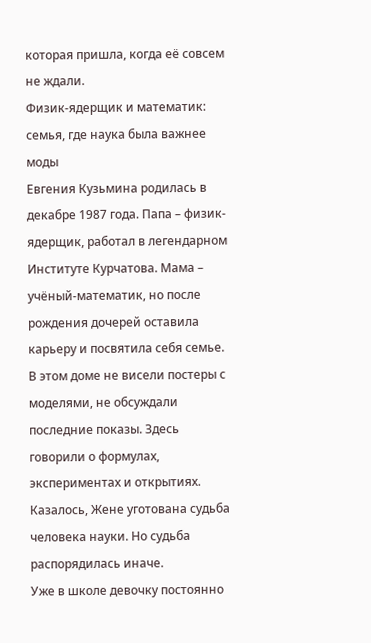которая пришла, когда её совсем не ждали.
Физик-ядерщик и математик: семья, где наука была важнее моды
Евгения Кузьмина родилась в декабре 1987 года. Папа – физик-ядерщик, работал в легендарном Институте Курчатова. Мама – учёный-математик, но после рождения дочерей оставила карьеру и посвятила себя семье.
В этом доме не висели постеры с моделями, не обсуждали последние показы. Здесь говорили о формулах, экспериментах и открытиях. Казалось, Жене уготована судьба человека науки. Но судьба распорядилась иначе.
Уже в школе девочку постоянно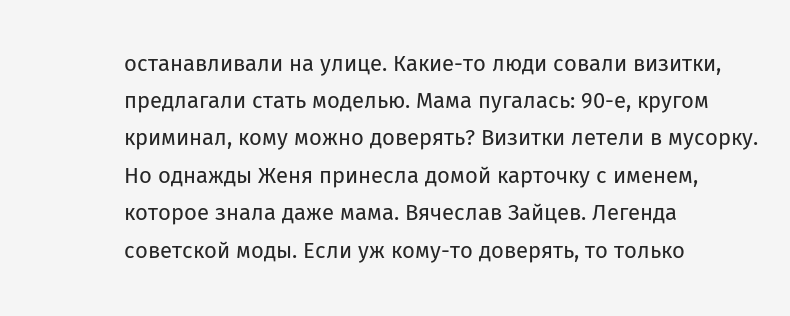останавливали на улице. Какие-то люди совали визитки, предлагали стать моделью. Мама пугалась: 90-е, кругом криминал, кому можно доверять? Визитки летели в мусорку.
Но однажды Женя принесла домой карточку с именем, которое знала даже мама. Вячеслав Зайцев. Легенда советской моды. Если уж кому-то доверять, то только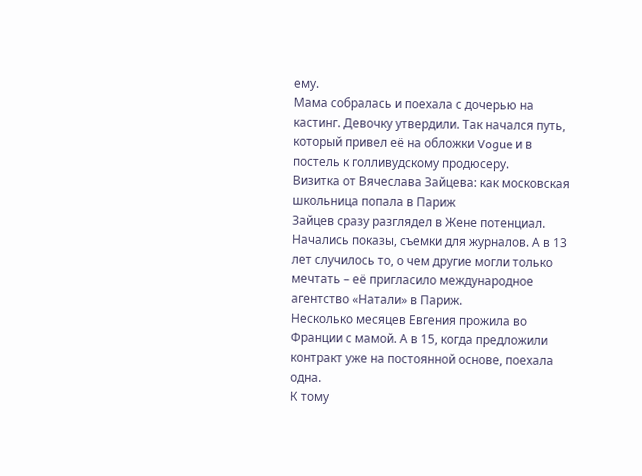ему.
Мама собралась и поехала с дочерью на кастинг. Девочку утвердили. Так начался путь, который привел её на обложки Vogue и в постель к голливудскому продюсеру.
Визитка от Вячеслава Зайцева: как московская школьница попала в Париж
Зайцев сразу разглядел в Жене потенциал. Начались показы, съемки для журналов. А в 13 лет случилось то, о чем другие могли только мечтать – её пригласило международное агентство «Натали» в Париж.
Несколько месяцев Евгения прожила во Франции с мамой. А в 15, когда предложили контракт уже на постоянной основе, поехала одна.
К тому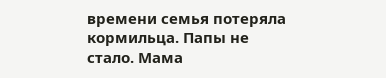времени семья потеряла кормильца. Папы не стало. Мама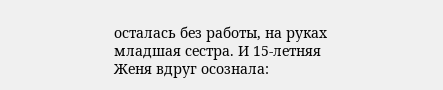осталась без работы, на руках младшая сестра. И 15-летняя Женя вдруг осознала: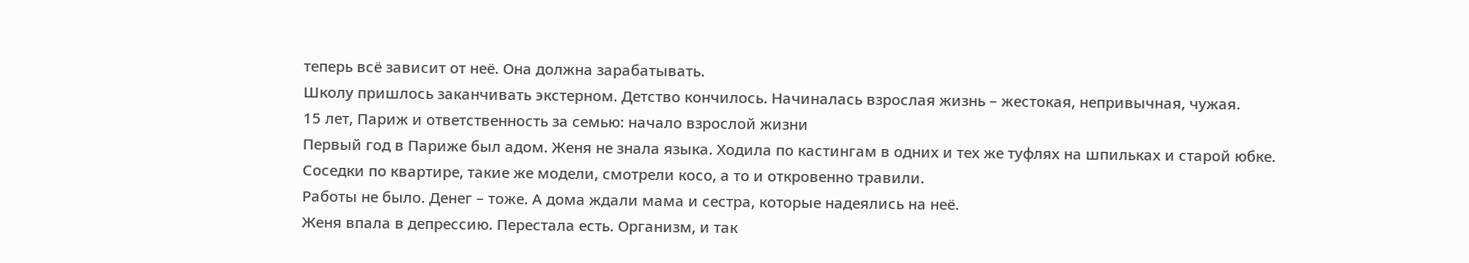теперь всё зависит от неё. Она должна зарабатывать.
Школу пришлось заканчивать экстерном. Детство кончилось. Начиналась взрослая жизнь – жестокая, непривычная, чужая.
15 лет, Париж и ответственность за семью: начало взрослой жизни
Первый год в Париже был адом. Женя не знала языка. Ходила по кастингам в одних и тех же туфлях на шпильках и старой юбке. Соседки по квартире, такие же модели, смотрели косо, а то и откровенно травили.
Работы не было. Денег – тоже. А дома ждали мама и сестра, которые надеялись на неё.
Женя впала в депрессию. Перестала есть. Организм, и так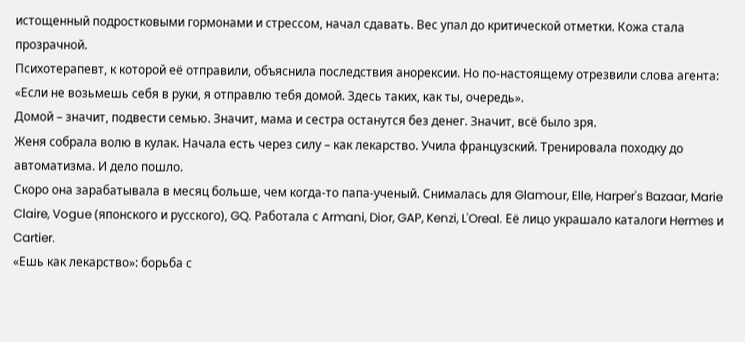истощенный подростковыми гормонами и стрессом, начал сдавать. Вес упал до критической отметки. Кожа стала прозрачной.
Психотерапевт, к которой её отправили, объяснила последствия анорексии. Но по-настоящему отрезвили слова агента: «Если не возьмешь себя в руки, я отправлю тебя домой. Здесь таких, как ты, очередь».
Домой – значит, подвести семью. Значит, мама и сестра останутся без денег. Значит, всё было зря.
Женя собрала волю в кулак. Начала есть через силу – как лекарство. Учила французский. Тренировала походку до автоматизма. И дело пошло.
Скоро она зарабатывала в месяц больше, чем когда-то папа-ученый. Снималась для Glamour, Elle, Harper's Bazaar, Marie Claire, Vogue (японского и русского), GQ. Работала с Armani, Dior, GAP, Kenzi, L'Oreal. Её лицо украшало каталоги Hermes и Cartier.
«Ешь как лекарство»: борьба с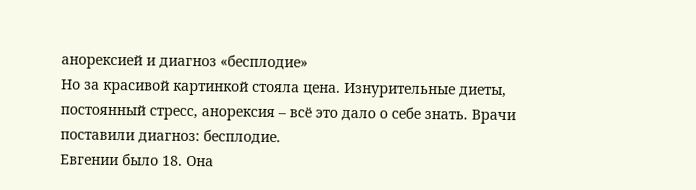анорексией и диагноз «бесплодие»
Но за красивой картинкой стояла цена. Изнурительные диеты, постоянный стресс, анорексия – всё это дало о себе знать. Врачи поставили диагноз: бесплодие.
Евгении было 18. Она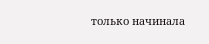только начинала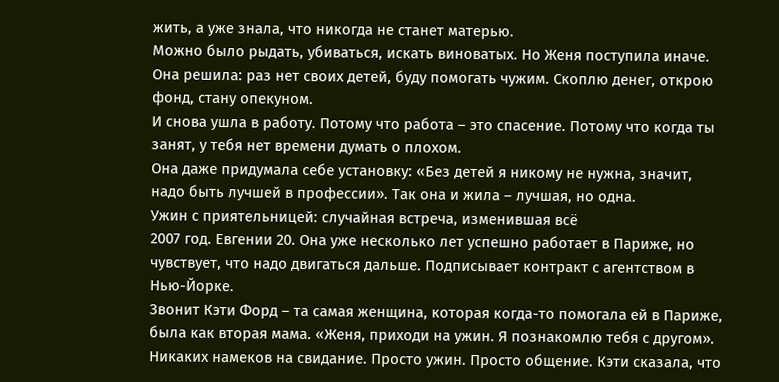жить, а уже знала, что никогда не станет матерью.
Можно было рыдать, убиваться, искать виноватых. Но Женя поступила иначе. Она решила: раз нет своих детей, буду помогать чужим. Скоплю денег, открою фонд, стану опекуном.
И снова ушла в работу. Потому что работа – это спасение. Потому что когда ты занят, у тебя нет времени думать о плохом.
Она даже придумала себе установку: «Без детей я никому не нужна, значит, надо быть лучшей в профессии». Так она и жила – лучшая, но одна.
Ужин с приятельницей: случайная встреча, изменившая всё
2007 год. Евгении 20. Она уже несколько лет успешно работает в Париже, но чувствует, что надо двигаться дальше. Подписывает контракт с агентством в Нью-Йорке.
Звонит Кэти Форд – та самая женщина, которая когда-то помогала ей в Париже, была как вторая мама. «Женя, приходи на ужин. Я познакомлю тебя с другом».
Никаких намеков на свидание. Просто ужин. Просто общение. Кэти сказала, что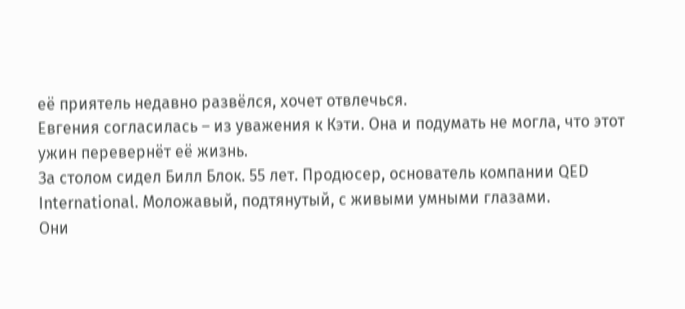её приятель недавно развёлся, хочет отвлечься.
Евгения согласилась – из уважения к Кэти. Она и подумать не могла, что этот ужин перевернёт её жизнь.
За столом сидел Билл Блок. 55 лет. Продюсер, основатель компании QED International. Моложавый, подтянутый, с живыми умными глазами.
Они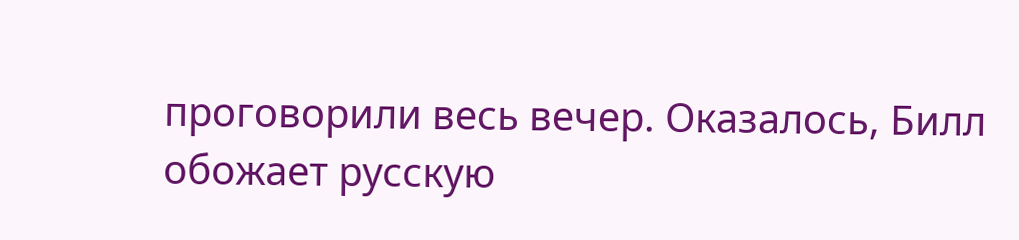проговорили весь вечер. Оказалось, Билл обожает русскую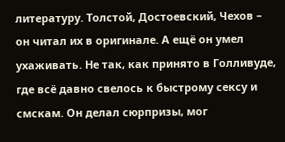литературу. Толстой, Достоевский, Чехов – он читал их в оригинале. А ещё он умел ухаживать. Не так, как принято в Голливуде, где всё давно свелось к быстрому сексу и смскам. Он делал сюрпризы, мог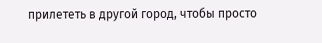прилететь в другой город, чтобы просто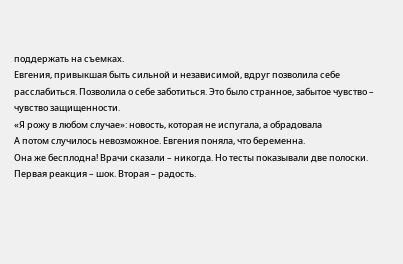поддержать на съемках.
Евгения, привыкшая быть сильной и независимой, вдруг позволила себе расслабиться. Позволила о себе заботиться. Это было странное, забытое чувство – чувство защищенности.
«Я рожу в любом случае»: новость, которая не испугала, а обрадовала
А потом случилось невозможное. Евгения поняла, что беременна.
Она же бесплодна! Врачи сказали – никогда. Но тесты показывали две полоски.
Первая реакция – шок. Вторая – радость.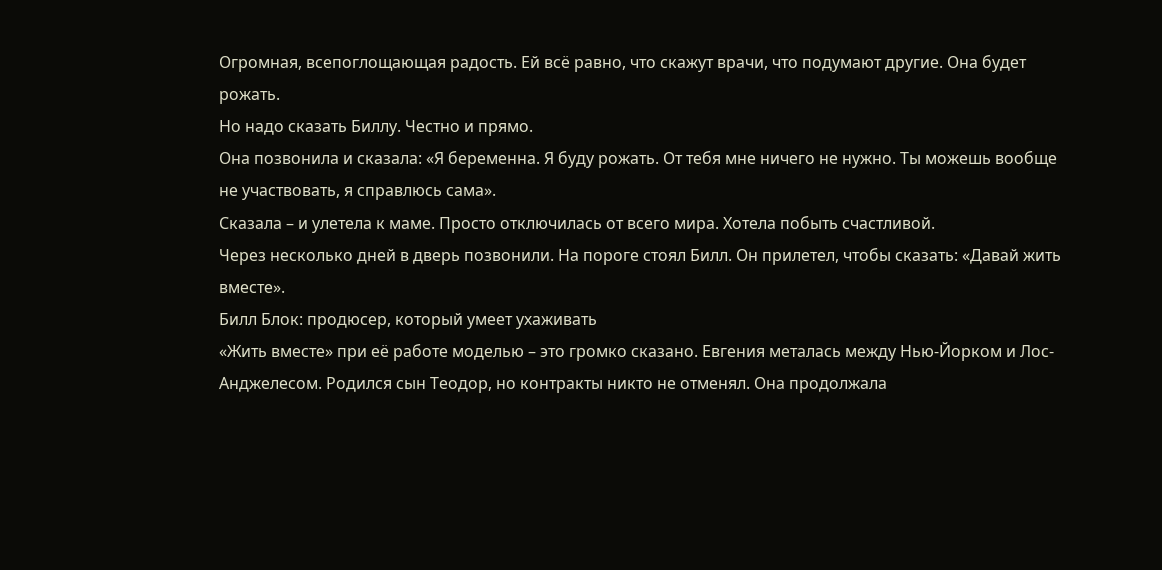Огромная, всепоглощающая радость. Ей всё равно, что скажут врачи, что подумают другие. Она будет рожать.
Но надо сказать Биллу. Честно и прямо.
Она позвонила и сказала: «Я беременна. Я буду рожать. От тебя мне ничего не нужно. Ты можешь вообще не участвовать, я справлюсь сама».
Сказала – и улетела к маме. Просто отключилась от всего мира. Хотела побыть счастливой.
Через несколько дней в дверь позвонили. На пороге стоял Билл. Он прилетел, чтобы сказать: «Давай жить вместе».
Билл Блок: продюсер, который умеет ухаживать
«Жить вместе» при её работе моделью – это громко сказано. Евгения металась между Нью-Йорком и Лос-Анджелесом. Родился сын Теодор, но контракты никто не отменял. Она продолжала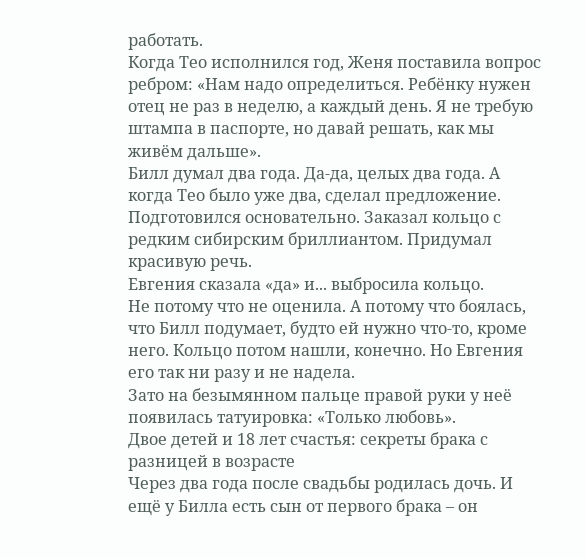работать.
Когда Тео исполнился год, Женя поставила вопрос ребром: «Нам надо определиться. Ребёнку нужен отец не раз в неделю, а каждый день. Я не требую штампа в паспорте, но давай решать, как мы живём дальше».
Билл думал два года. Да-да, целых два года. А когда Тео было уже два, сделал предложение.
Подготовился основательно. Заказал кольцо с редким сибирским бриллиантом. Придумал красивую речь.
Евгения сказала «да» и... выбросила кольцо.
Не потому что не оценила. А потому что боялась, что Билл подумает, будто ей нужно что-то, кроме него. Кольцо потом нашли, конечно. Но Евгения его так ни разу и не надела.
Зато на безымянном пальце правой руки у неё появилась татуировка: «Только любовь».
Двое детей и 18 лет счастья: секреты брака с разницей в возрасте
Через два года после свадьбы родилась дочь. И ещё у Билла есть сын от первого брака – он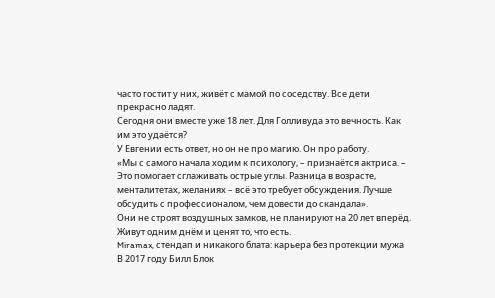часто гостит у них, живёт с мамой по соседству. Все дети прекрасно ладят.
Сегодня они вместе уже 18 лет. Для Голливуда это вечность. Как им это удаётся?
У Евгении есть ответ, но он не про магию. Он про работу.
«Мы с самого начала ходим к психологу, – признаётся актриса. – Это помогает сглаживать острые углы. Разница в возрасте, менталитетах, желаниях – всё это требует обсуждения. Лучше обсудить с профессионалом, чем довести до скандала».
Они не строят воздушных замков, не планируют на 20 лет вперёд. Живут одним днём и ценят то, что есть.
Miramax, стендап и никакого блата: карьера без протекции мужа
В 2017 году Билл Блок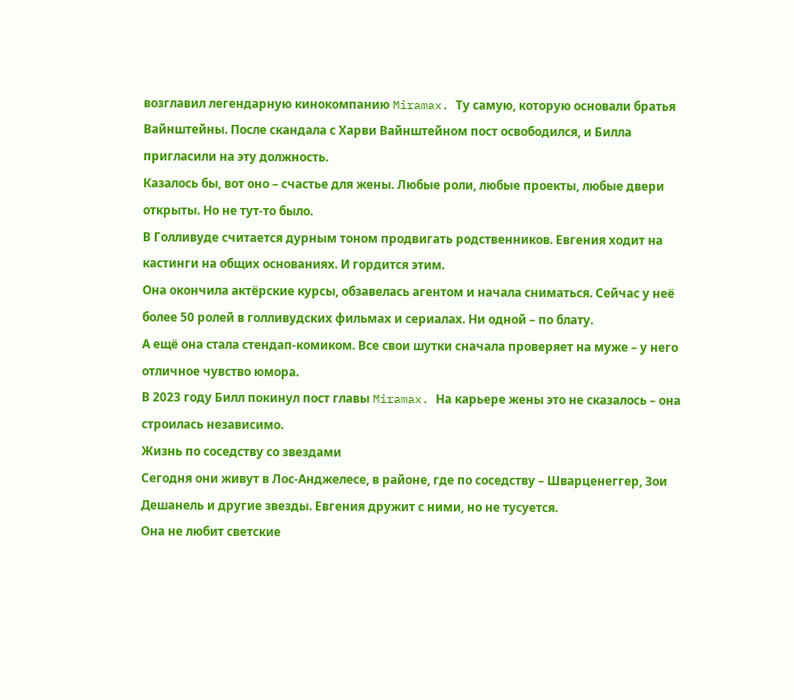возглавил легендарную кинокомпанию Miramax. Ту самую, которую основали братья Вайнштейны. После скандала с Харви Вайнштейном пост освободился, и Билла пригласили на эту должность.
Казалось бы, вот оно – счастье для жены. Любые роли, любые проекты, любые двери открыты. Но не тут-то было.
В Голливуде считается дурным тоном продвигать родственников. Евгения ходит на кастинги на общих основаниях. И гордится этим.
Она окончила актёрские курсы, обзавелась агентом и начала сниматься. Сейчас у неё более 50 ролей в голливудских фильмах и сериалах. Ни одной – по блату.
А ещё она стала стендап-комиком. Все свои шутки сначала проверяет на муже – у него отличное чувство юмора.
В 2023 году Билл покинул пост главы Miramax. На карьере жены это не сказалось – она строилась независимо.
Жизнь по соседству со звездами
Сегодня они живут в Лос-Анджелесе, в районе, где по соседству – Шварценеггер, Зои Дешанель и другие звезды. Евгения дружит с ними, но не тусуется.
Она не любит светские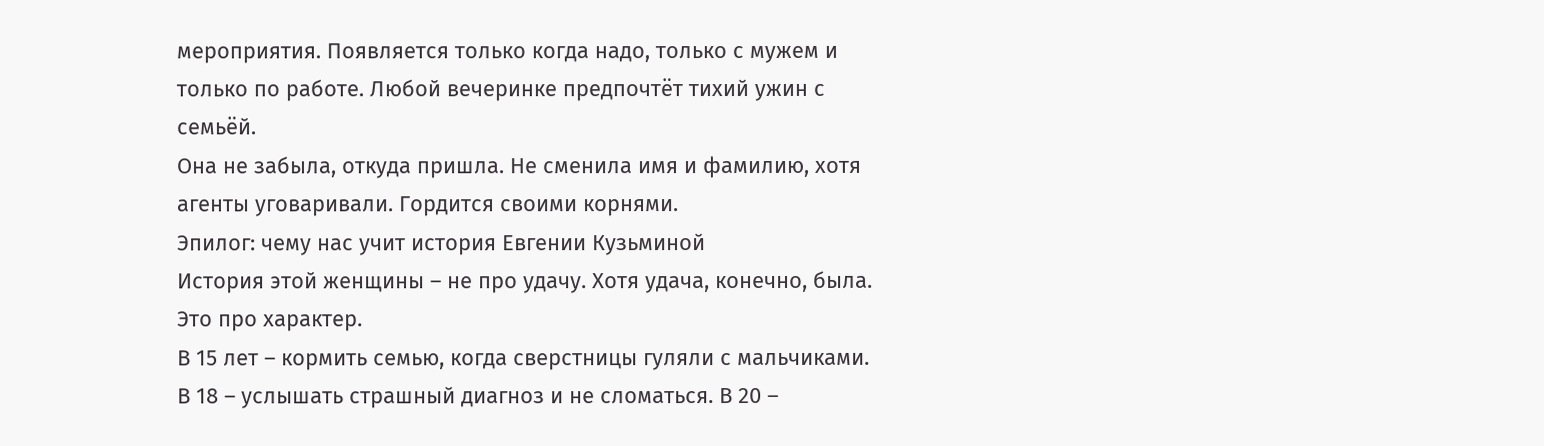мероприятия. Появляется только когда надо, только с мужем и только по работе. Любой вечеринке предпочтёт тихий ужин с семьёй.
Она не забыла, откуда пришла. Не сменила имя и фамилию, хотя агенты уговаривали. Гордится своими корнями.
Эпилог: чему нас учит история Евгении Кузьминой
История этой женщины – не про удачу. Хотя удача, конечно, была. Это про характер.
В 15 лет – кормить семью, когда сверстницы гуляли с мальчиками. В 18 – услышать страшный диагноз и не сломаться. В 20 –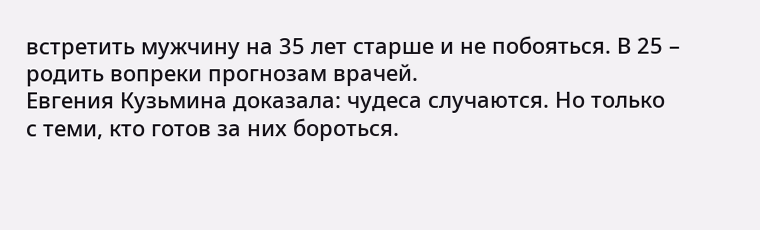встретить мужчину на 35 лет старше и не побояться. В 25 – родить вопреки прогнозам врачей.
Евгения Кузьмина доказала: чудеса случаются. Но только с теми, кто готов за них бороться.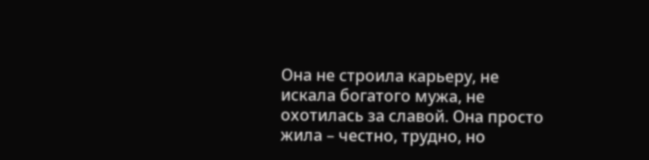Она не строила карьеру, не искала богатого мужа, не охотилась за славой. Она просто жила – честно, трудно, но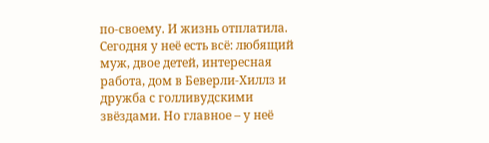по-своему. И жизнь отплатила.
Сегодня у неё есть всё: любящий муж, двое детей, интересная работа, дом в Беверли-Хиллз и дружба с голливудскими звёздами. Но главное – у неё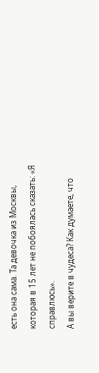есть она сама. Та девочка из Москвы, которая в 15 лет не побоялась сказать: «Я справлюсь».
А вы верите в чудеса? Как думаете, что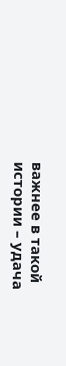важнее в такой истории – удача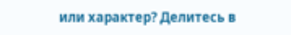или характер? Делитесь в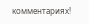комментариях!